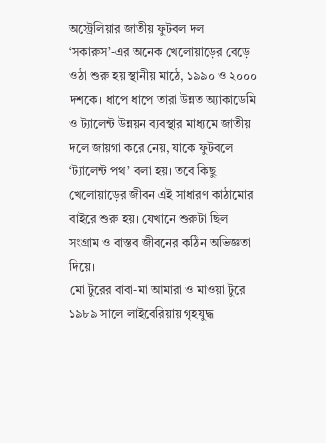অস্ট্রেলিয়ার জাতীয় ফুটবল দল ‘সকারুস’-এর অনেক খেলোয়াড়ের বেড়ে ওঠা শুরু হয় স্থানীয় মাঠে, ১৯৯০ ও ২০০০ দশকে। ধাপে ধাপে তারা উন্নত অ্যাকাডেমি ও ট্যালেন্ট উন্নয়ন ব্যবস্থার মাধ্যমে জাতীয় দলে জায়গা করে নেয়, যাকে ফুটবলে ‘ট্যালেন্ট পথ’ বলা হয়। তবে কিছু খেলোয়াড়ের জীবন এই সাধারণ কাঠামোর বাইরে শুরু হয়। যেখানে শুরুটা ছিল সংগ্রাম ও বাস্তব জীবনের কঠিন অভিজ্ঞতা দিয়ে।
মো টুরের বাবা-মা আমারা ও মাওয়া টুরে ১৯৮৯ সালে লাইবেরিয়ায় গৃহযুদ্ধ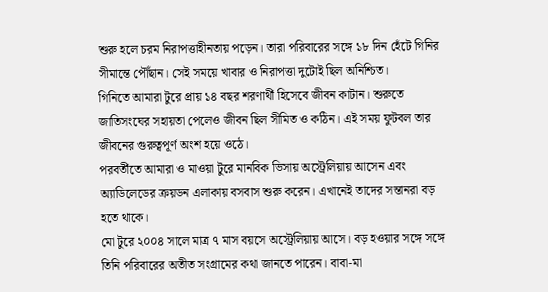শুরু হলে চরম নিরাপত্তাহীনতায় পড়েন। তারা পরিবারের সঙ্গে ১৮ দিন হেঁটে গিনির সীমান্তে পৌঁছান। সেই সময়ে খাবার ও নিরাপত্তা দুটোই ছিল অনিশ্চিত।
গিনিতে আমারা টুরে প্রায় ১৪ বছর শরণার্থী হিসেবে জীবন কাটান। শুরুতে জাতিসংঘের সহায়তা পেলেও জীবন ছিল সীমিত ও কঠিন। এই সময় ফুটবল তার জীবনের গুরুত্বপূর্ণ অংশ হয়ে ওঠে।
পরবর্তীতে আমারা ও মাওয়া টুরে মানবিক ভিসায় অস্ট্রেলিয়ায় আসেন এবং অ্যাডিলেডের ক্রয়ডন এলাকায় বসবাস শুরু করেন। এখানেই তাদের সন্তানরা বড় হতে থাকে।
মো টুরে ২০০৪ সালে মাত্র ৭ মাস বয়সে অস্ট্রেলিয়ায় আসে। বড় হওয়ার সঙ্গে সঙ্গে তিনি পরিবারের অতীত সংগ্রামের কথা জানতে পারেন। বাবা-মা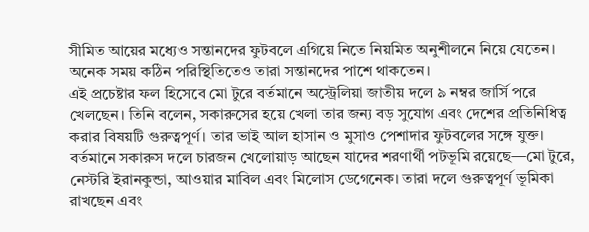সীমিত আয়ের মধ্যেও সন্তানদের ফুটবলে এগিয়ে নিতে নিয়মিত অনুশীলনে নিয়ে যেতেন। অনেক সময় কঠিন পরিস্থিতিতেও তারা সন্তানদের পাশে থাকতেন।
এই প্রচেষ্টার ফল হিসেবে মো টুরে বর্তমানে অস্ট্রেলিয়া জাতীয় দলে ৯ নম্বর জার্সি পরে খেলছেন। তিনি বলেন, সকারুসের হয়ে খেলা তার জন্য বড় সুযোগ এবং দেশের প্রতিনিধিত্ব করার বিষয়টি গুরুত্বপূর্ণ। তার ভাই আল হাসান ও মুসাও পেশাদার ফুটবলের সঙ্গে যুক্ত।
বর্তমানে সকারুস দলে চারজন খেলোয়াড় আছেন যাদের শরণার্থী পটভূমি রয়েছে—মো টুরে, নেস্টরি ইরানকুন্ডা, আওয়ার মাবিল এবং মিলোস ডেগেনেক। তারা দলে গুরুত্বপূর্ণ ভূমিকা রাখছেন এবং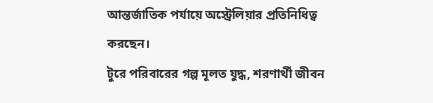আন্তর্জাতিক পর্যায়ে অস্ট্রেলিয়ার প্রতিনিধিত্ব করছেন।
টুরে পরিবারের গল্প মূলত যুদ্ধ, শরণার্থী জীবন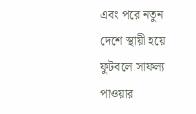এবং পরে নতুন দেশে স্থায়ী হয়ে ফুটবলে সাফল্য পাওয়ার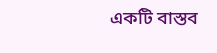একটি বাস্তব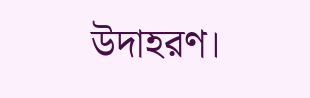উদাহরণ।